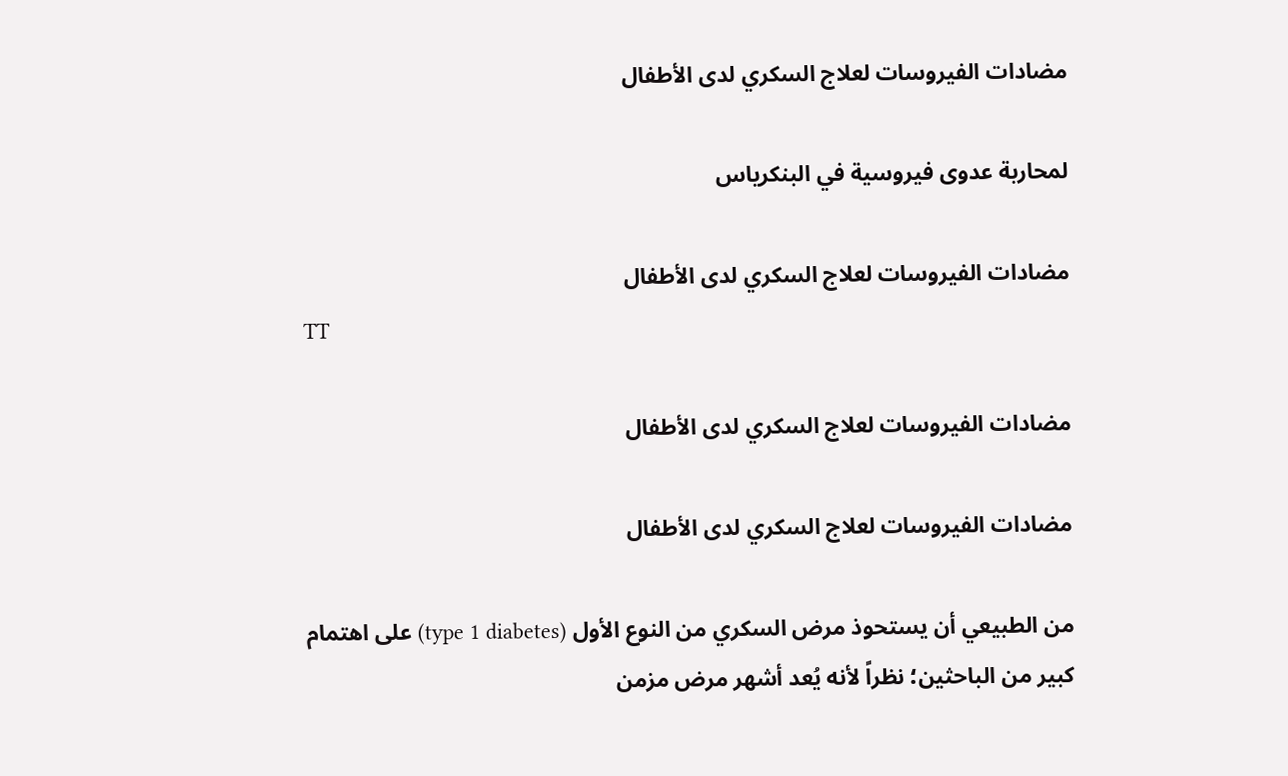مضادات الفيروسات لعلاج السكري لدى الأطفال

لمحاربة عدوى فيروسية في البنكرياس

مضادات الفيروسات لعلاج السكري لدى الأطفال
TT

مضادات الفيروسات لعلاج السكري لدى الأطفال

مضادات الفيروسات لعلاج السكري لدى الأطفال

من الطبيعي أن يستحوذ مرض السكري من النوع الأول (type 1 diabetes) على اهتمام كبير من الباحثين؛ نظراً لأنه يُعد أشهر مرض مزمن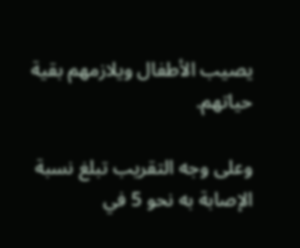يصيب الأطفال ويلازمهم بقية حياتهم.

وعلى وجه التقريب تبلغ نسبة الإصابة به نحو 5 في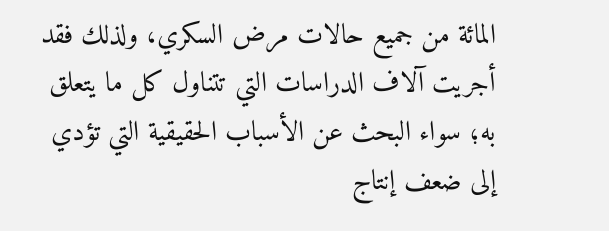المائة من جميع حالات مرض السكري، ولذلك فقد أجريت آلاف الدراسات التي تتناول كل ما يتعلق به؛ سواء البحث عن الأسباب الحقيقية التي تؤدي إلى ضعف إنتاج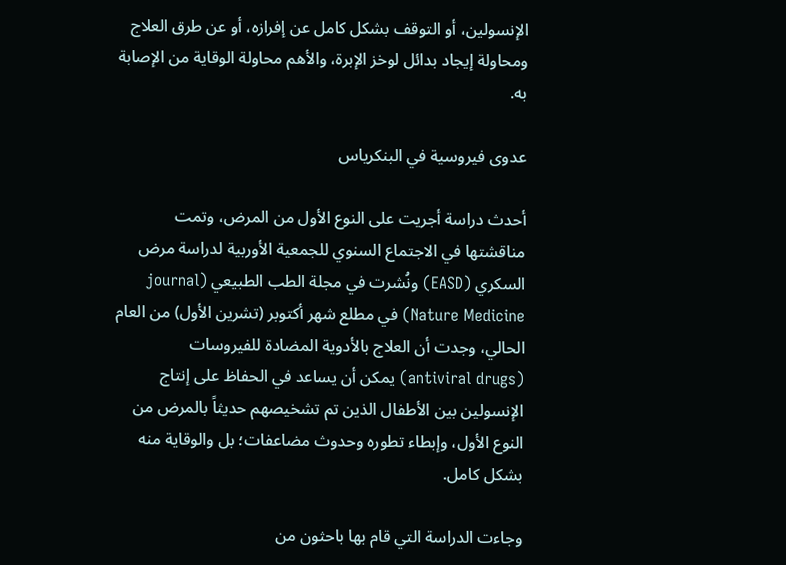الإنسولين، أو التوقف بشكل كامل عن إفرازه، أو عن طرق العلاج ومحاولة إيجاد بدائل لوخز الإبرة، والأهم محاولة الوقاية من الإصابة به.

عدوى فيروسية في البنكرياس

أحدث دراسة أجريت على النوع الأول من المرض، وتمت مناقشتها في الاجتماع السنوي للجمعية الأوربية لدراسة مرض السكري (EASD) ونُشرت في مجلة الطب الطبيعي (journal Nature Medicine) في مطلع شهر أكتوبر (تشرين الأول) من العام الحالي، وجدت أن العلاج بالأدوية المضادة للفيروسات (antiviral drugs) يمكن أن يساعد في الحفاظ على إنتاج الإنسولين بين الأطفال الذين تم تشخيصهم حديثاً بالمرض من النوع الأول، وإبطاء تطوره وحدوث مضاعفات؛ بل والوقاية منه بشكل كامل.

وجاءت الدراسة التي قام بها باحثون من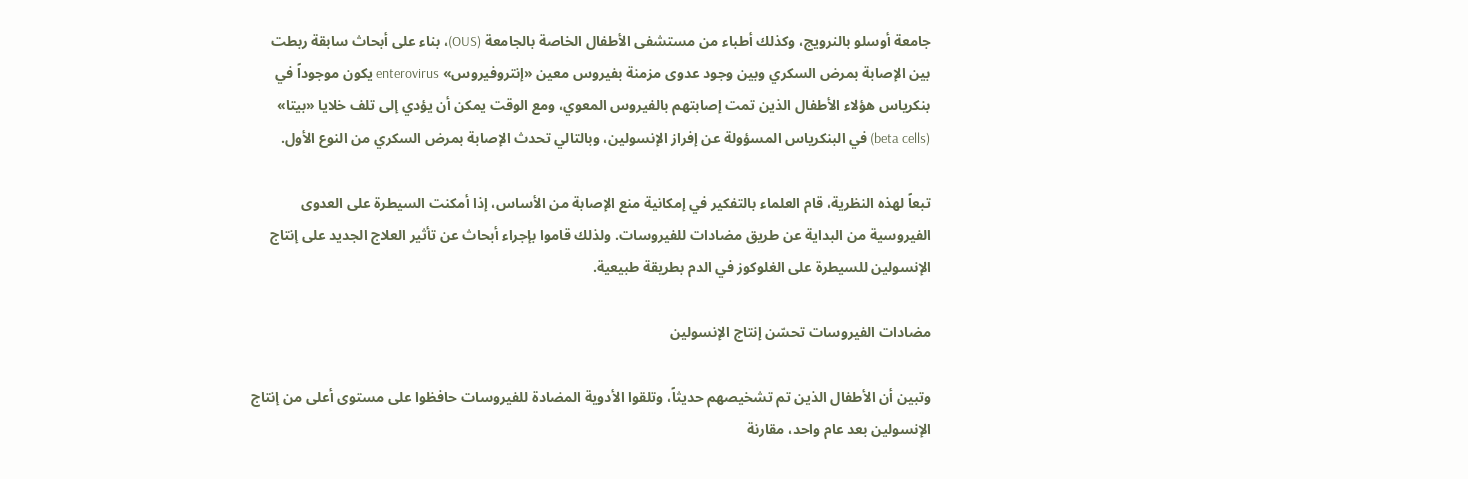جامعة أوسلو بالنرويج، وكذلك أطباء من مستشفى الأطفال الخاصة بالجامعة (OUS)، بناء على أبحاث سابقة ربطت بين الإصابة بمرض السكري وبين وجود عدوى مزمنة بفيروس معين «إنتروفيروس» enterovirus يكون موجوداً في بنكرياس هؤلاء الأطفال الذين تمت إصابتهم بالفيروس المعوي، ومع الوقت يمكن أن يؤدي إلى تلف خلايا «بيتا» (beta cells) في البنكرياس المسؤولة عن إفراز الإنسولين، وبالتالي تحدث الإصابة بمرض السكري من النوع الأول.

تبعاً لهذه النظرية، قام العلماء بالتفكير في إمكانية منع الإصابة من الأساس، إذا أمكنت السيطرة على العدوى الفيروسية من البداية عن طريق مضادات للفيروسات. ولذلك قاموا بإجراء أبحاث عن تأثير العلاج الجديد على إنتاج الإنسولين للسيطرة على الغلوكوز في الدم بطريقة طبيعية.

مضادات الفيروسات تحسّن إنتاج الإنسولين

وتبين أن الأطفال الذين تم تشخيصهم حديثاً، وتلقوا الأدوية المضادة للفيروسات حافظوا على مستوى أعلى من إنتاج الإنسولين بعد عام واحد، مقارنة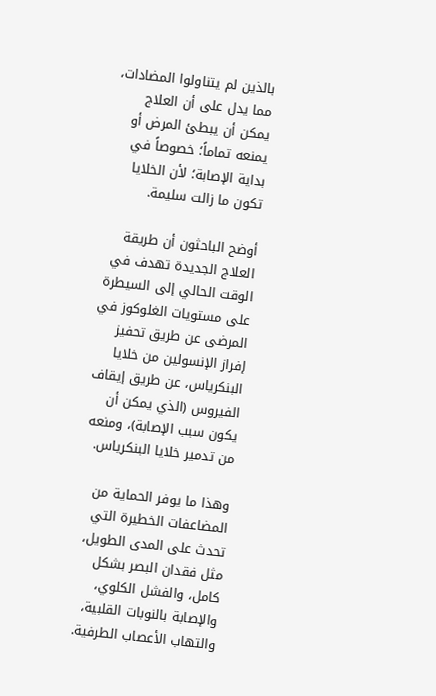بالذين لم يتناولوا المضادات، مما يدل على أن العلاج يمكن أن يبطئ المرض أو يمنعه تماماً؛ خصوصاً في بداية الإصابة؛ لأن الخلايا تكون ما زالت سليمة.

أوضح الباحثون أن طريقة العلاج الجديدة تهدف في الوقت الحالي إلى السيطرة على مستويات الغلوكوز في المرضى عن طريق تحفيز إفراز الإنسولين من خلايا البنكرياس، عن طريق إيقاف الفيروس (الذي يمكن أن يكون سبب الإصابة)، ومنعه من تدمير خلايا البنكرياس.

وهذا ما يوفر الحماية من المضاعفات الخطيرة التي تحدث على المدى الطويل، مثل فقدان البصر بشكل كامل، والفشل الكلوي، والإصابة بالنوبات القلبية، والتهاب الأعصاب الطرفية.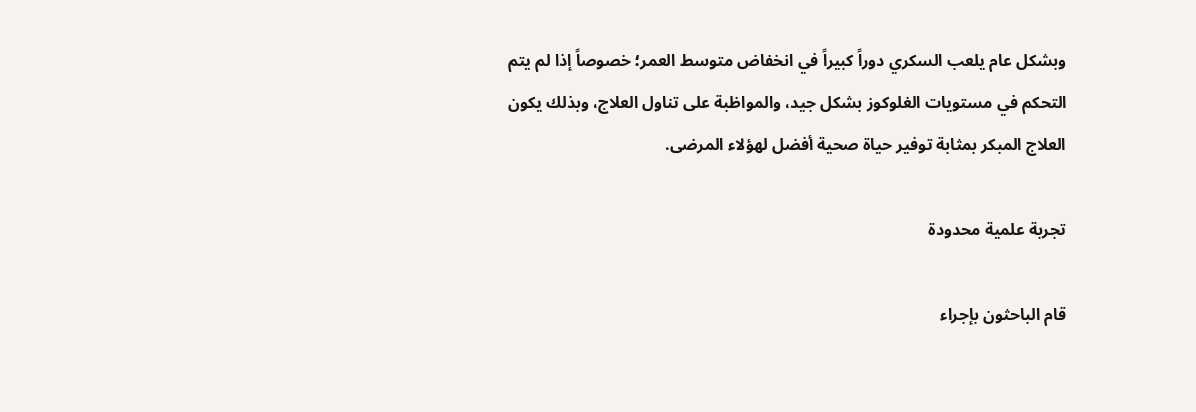وبشكل عام يلعب السكري دوراً كبيراً في انخفاض متوسط العمر؛ خصوصاً إذا لم يتم التحكم في مستويات الغلوكوز بشكل جيد، والمواظبة على تناول العلاج، وبذلك يكون العلاج المبكر بمثابة توفير حياة صحية أفضل لهؤلاء المرضى.

تجربة علمية محدودة

قام الباحثون بإجراء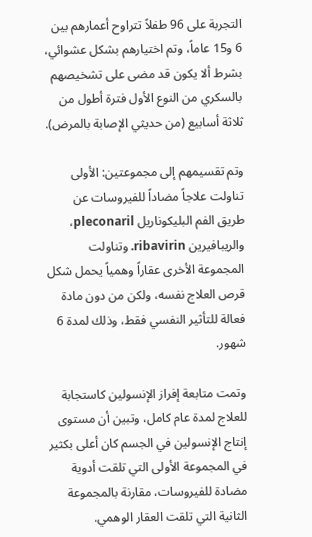التجربة على 96 طفلاً تتراوح أعمارهم بين 6 و15 عاماً، وتم اختيارهم بشكل عشوائي، بشرط ألا يكون قد مضى على تشخيصهم بالسكري من النوع الأول فترة أطول من ثلاثة أسابيع (من حديثي الإصابة بالمرض).

وتم تقسيمهم إلى مجموعتين: الأولى تناولت علاجاً مضاداً للفيروسات عن طريق الفم البليكوناريل pleconaril، والريبافيرين ribavirin. وتناولت المجموعة الأخرى عقاراً وهمياً يحمل شكل قرص العلاج نفسه، ولكن من دون مادة فعالة للتأثير النفسي فقط، وذلك لمدة 6 شهور.

وتمت متابعة إفراز الإنسولين كاستجابة للعلاج لمدة عام كامل، وتبين أن مستوى إنتاج الإنسولين في الجسم كان أعلى بكثير في المجموعة الأولى التي تلقت أدوية مضادة للفيروسات، مقارنة بالمجموعة الثانية التي تلقت العقار الوهمي.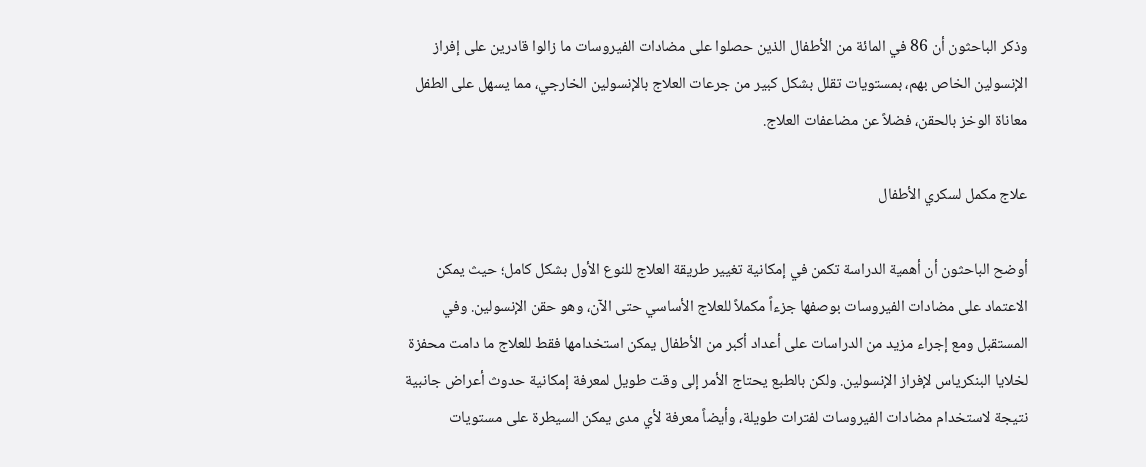وذكر الباحثون أن 86 في المائة من الأطفال الذين حصلوا على مضادات الفيروسات ما زالوا قادرين على إفراز الإنسولين الخاص بهم، بمستويات تقلل بشكل كبير من جرعات العلاج بالإنسولين الخارجي، مما يسهل على الطفل معاناة الوخز بالحقن، فضلاً عن مضاعفات العلاج.

علاج مكمل لسكري الأطفال

أوضح الباحثون أن أهمية الدراسة تكمن في إمكانية تغيير طريقة العلاج للنوع الأول بشكل كامل؛ حيث يمكن الاعتماد على مضادات الفيروسات بوصفها جزءاً مكملاً للعلاج الأساسي حتى الآن، وهو حقن الإنسولين. وفي المستقبل ومع إجراء مزيد من الدراسات على أعداد أكبر من الأطفال يمكن استخدامها فقط للعلاج ما دامت محفزة لخلايا البنكرياس لإفراز الإنسولين. ولكن بالطبع يحتاج الأمر إلى وقت طويل لمعرفة إمكانية حدوث أعراض جانبية نتيجة لاستخدام مضادات الفيروسات لفترات طويلة، وأيضاً معرفة لأي مدى يمكن السيطرة على مستويات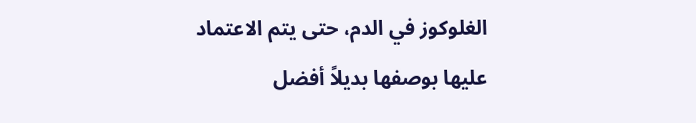الغلوكوز في الدم، حتى يتم الاعتماد عليها بوصفها بديلاً أفضل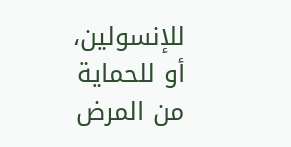للإنسولين، أو للحماية من المرض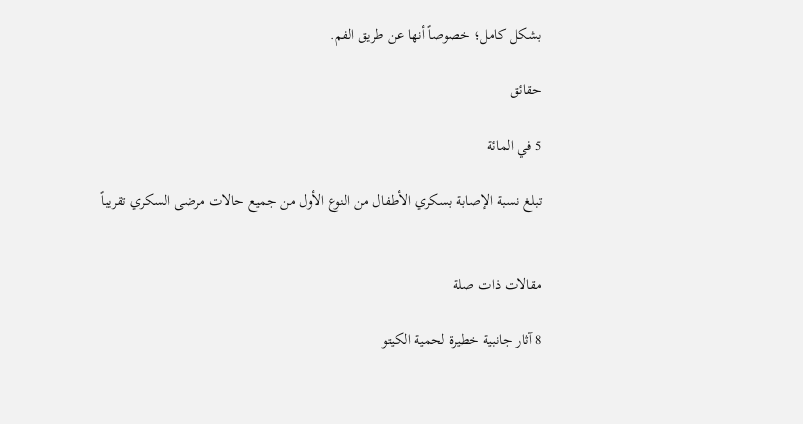بشكل كامل؛ خصوصاً أنها عن طريق الفم.

حقائق

5 في المائة

تبلغ نسبة الإصابة بسكري الأطفال من النوع الأول من جميع حالات مرضى السكري تقريباً


مقالات ذات صلة

8 آثار جانبية خطيرة لحمية الكيتو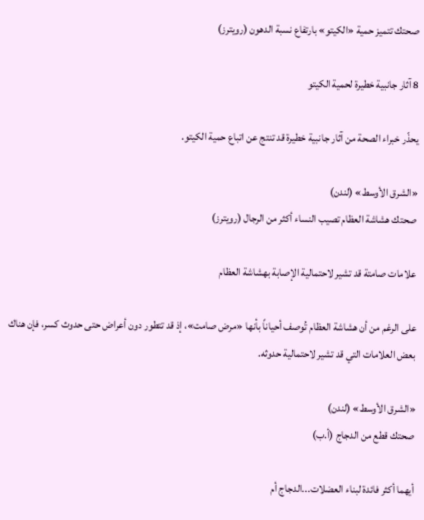صحتك تتميز حمية «الكيتو» بارتفاع نسبة الدهون (رويترز)

8 آثار جانبية خطيرة لحمية الكيتو

يحذّر خبراء الصحة من آثار جانبية خطيرة قد تنتج عن اتباع حمية الكيتو.

«الشرق الأوسط» (لندن)
صحتك هشاشة العظام تصيب النساء أكثر من الرجال (رويترز)

علامات صامتة قد تشير لاحتمالية الإصابة بهشاشة العظام

على الرغم من أن هشاشة العظام تُوصف أحياناً بأنها «مرض صامت»، إذ قد تتطور دون أعراض حتى حدوث كسر، فإن هناك بعض العلامات التي قد تشير لاحتمالية حدوثه.

«الشرق الأوسط» (لندن)
صحتك قطع من الدجاج (أ.ب)

أيهما أكثر فائدة لبناء العضلات...الدجاج أم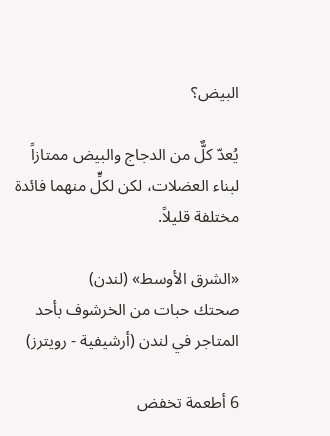البيض؟

يُعدّ كلٌّ من الدجاج والبيض ممتازاً لبناء العضلات، لكن لكلٍّ منهما فائدة مختلفة قليلاً.

«الشرق الأوسط» (لندن)
صحتك حبات من الخرشوف بأحد المتاجر في لندن (أرشيفية - رويترز)

6 أطعمة تخفض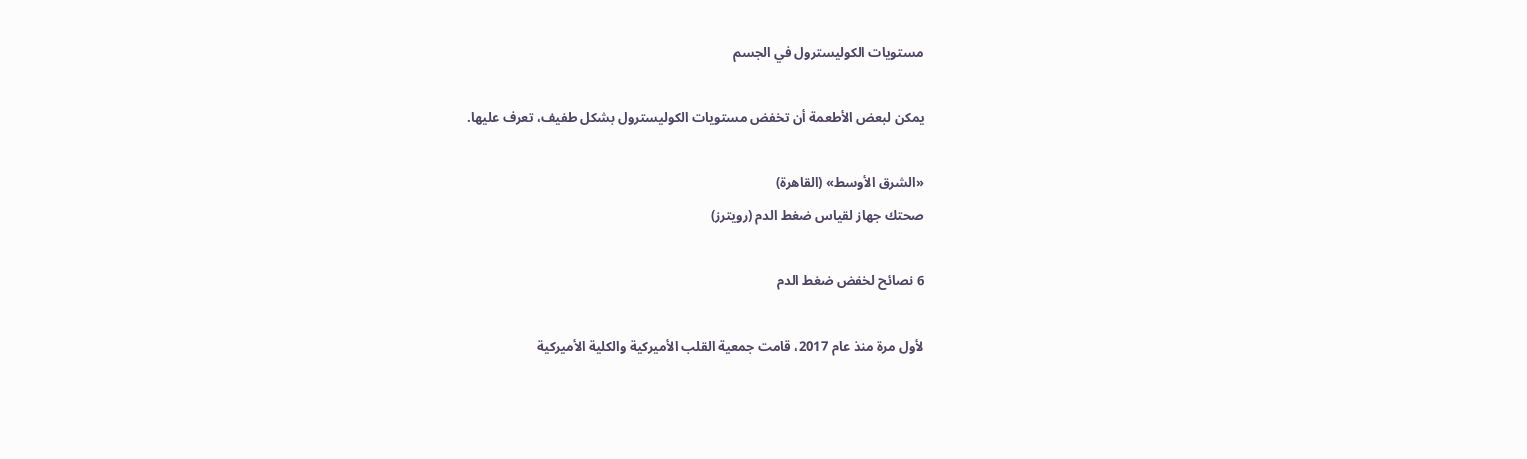مستويات الكوليسترول في الجسم

يمكن لبعض الأطعمة أن تخفض مستويات الكوليسترول بشكل طفيف، تعرف عليها.

«الشرق الأوسط» (القاهرة)
صحتك جهاز لقياس ضغط الدم (رويترز)

6 نصائح لخفض ضغط الدم

لأول مرة منذ عام 2017، قامت جمعية القلب الأميركية والكلية الأميركية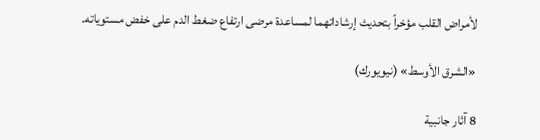لأمراض القلب مؤخراً بتحديث إرشاداتهما لمساعدة مرضى ارتفاع ضغط الدم على خفض مستوياته.

«الشرق الأوسط» (نيويورك)

8 آثار جانبية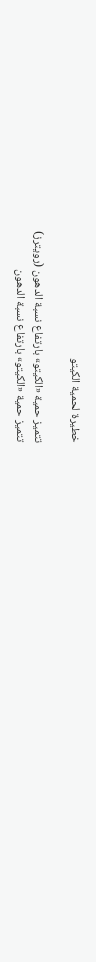خطيرة لحمية الكيتو

تتميز حمية «الكيتو» بارتفاع نسبة الدهون (رويترز)
تتميز حمية «الكيتو» بارتفاع نسبة الدهون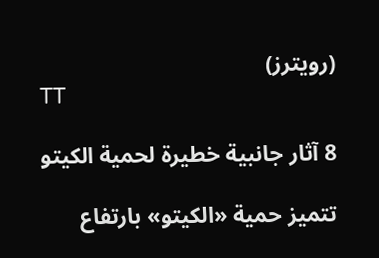(رويترز)
TT

8 آثار جانبية خطيرة لحمية الكيتو

تتميز حمية «الكيتو» بارتفاع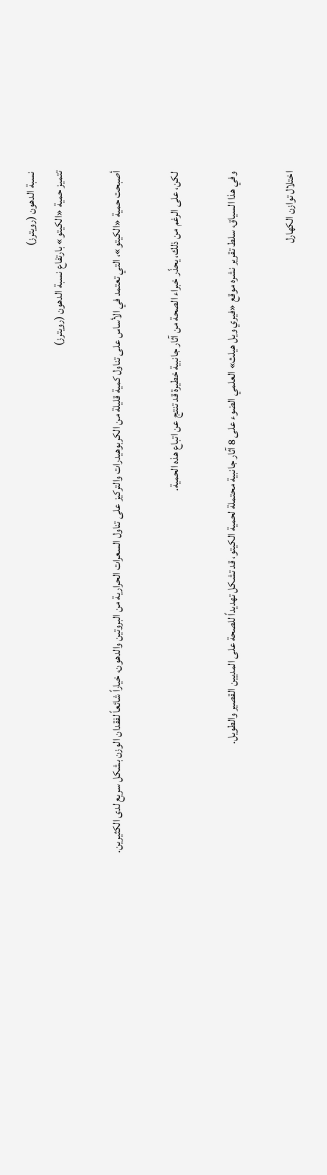نسبة الدهون (رويترز)
تتميز حمية «الكيتو» بارتفاع نسبة الدهون (رويترز)

أصبحت حمية «الكيتو»، التي تعتمد في الأساس على تناول كمية قليلة من الكربوهيدرات والتركيز على تناول السعرات الحرارية من البروتين والدهون، خياراً شائعاً لفقدان الوزن بشكل سريع لدى الكثيرين.

لكن، على الرغم من ذلك، يحذّر خبراء الصحة من آثار جانبية خطيرة قد تنتج عن اتباع هذه الحمية.

وفي هذا السياق، سلط تقرير نشره موقع «فيري ويل هيلث» العلمي الضوء على 8 آثار جانبية محتملة لحمية الكيتو، قد تشكل تهديداً للصحة على المديين القصير والطويل.

اختلال توازن الكهارل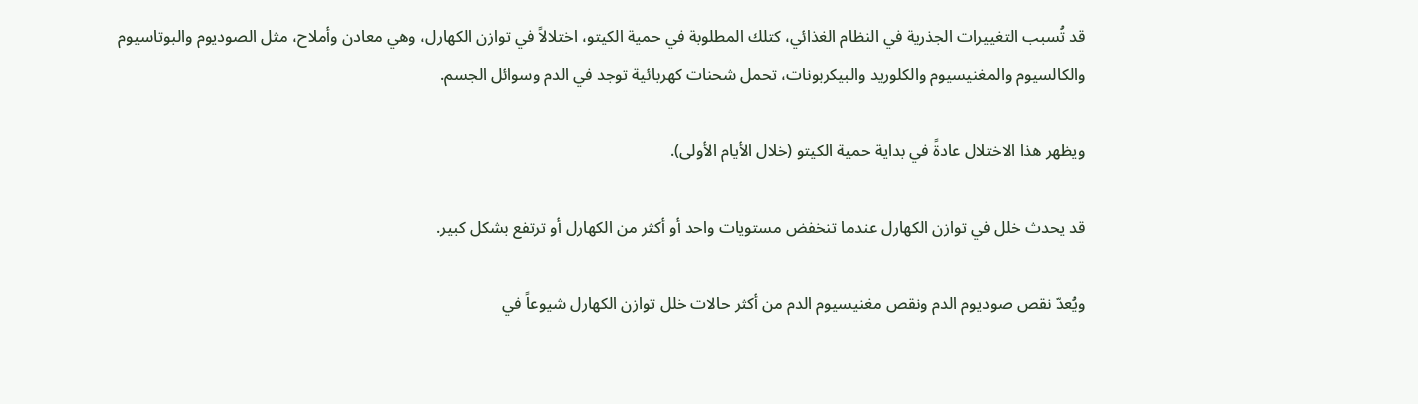قد تُسبب التغييرات الجذرية في النظام الغذائي، كتلك المطلوبة في حمية الكيتو، اختلالاً في توازن الكهارل، وهي معادن وأملاح، مثل الصوديوم والبوتاسيوم والكالسيوم والمغنيسيوم والكلوريد والبيكربونات، تحمل شحنات كهربائية توجد في الدم وسوائل الجسم.

ويظهر هذا الاختلال عادةً في بداية حمية الكيتو (خلال الأيام الأولى).

قد يحدث خلل في توازن الكهارل عندما تنخفض مستويات واحد أو أكثر من الكهارل أو ترتفع بشكل كبير.

ويُعدّ نقص صوديوم الدم ونقص مغنيسيوم الدم من أكثر حالات خلل توازن الكهارل شيوعاً في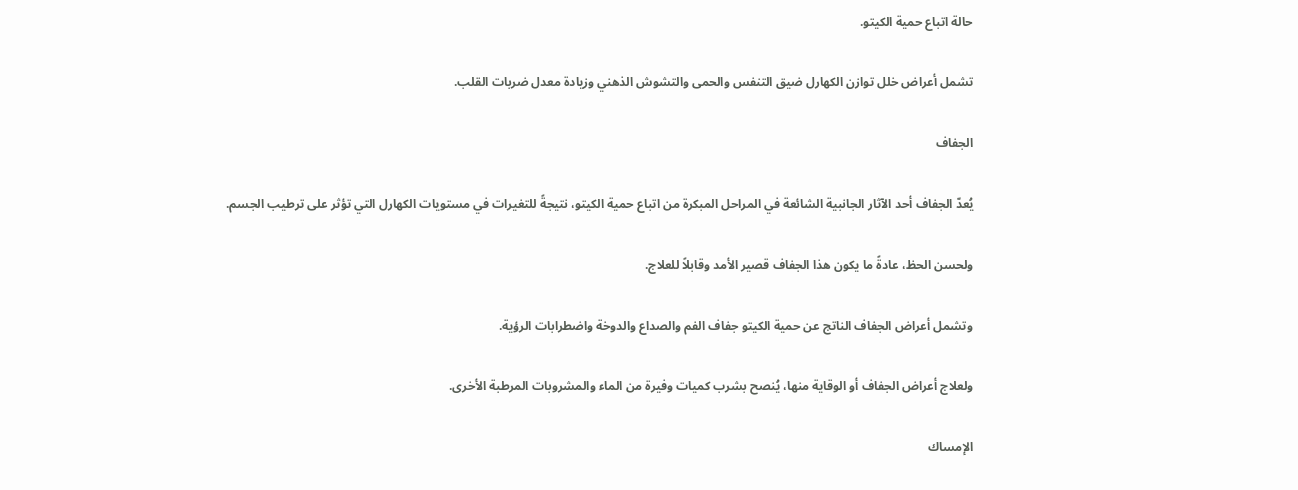حالة اتباع حمية الكيتو.

تشمل أعراض خلل توازن الكهارل ضيق التنفس والحمى والتشوش الذهني وزيادة معدل ضربات القلب.

الجفاف

يُعدّ الجفاف أحد الآثار الجانبية الشائعة في المراحل المبكرة من اتباع حمية الكيتو، نتيجةً للتغيرات في مستويات الكهارل التي تؤثر على ترطيب الجسم.

ولحسن الحظ، عادةً ما يكون هذا الجفاف قصير الأمد وقابلاً للعلاج.

وتشمل أعراض الجفاف الناتج عن حمية الكيتو جفاف الفم والصداع والدوخة واضطرابات الرؤية.

ولعلاج أعراض الجفاف أو الوقاية منها، يُنصح بشرب كميات وفيرة من الماء والمشروبات المرطبة الأخرى.

الإمساك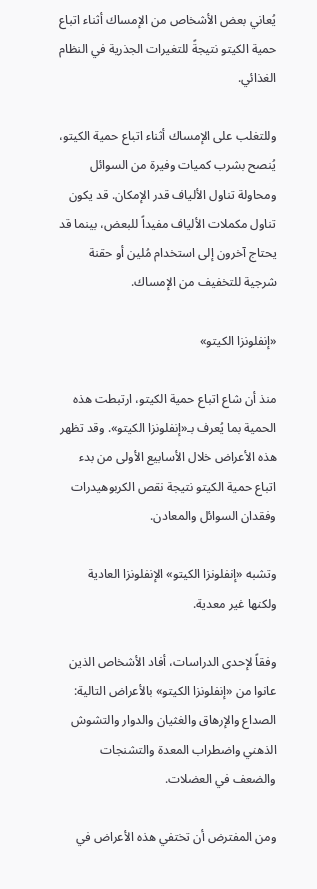يُعاني بعض الأشخاص من الإمساك أثناء اتباع حمية الكيتو نتيجةً للتغيرات الجذرية في النظام الغذائي.

وللتغلب على الإمساك أثناء اتباع حمية الكيتو، يُنصح بشرب كميات وفيرة من السوائل ومحاولة تناول الألياف قدر الإمكان. قد يكون تناول مكملات الألياف مفيداً للبعض، بينما قد يحتاج آخرون إلى استخدام مُلين أو حقنة شرجية للتخفيف من الإمساك.

«إنفلونزا الكيتو»

منذ أن شاع اتباع حمية الكيتو، ارتبطت هذه الحمية بما يُعرف بـ«إنفلونزا الكيتو». وقد تظهر هذه الأعراض خلال الأسابيع الأولى من بدء اتباع حمية الكيتو نتيجة نقص الكربوهيدرات وفقدان السوائل والمعادن.

وتشبه «إنفلونزا الكيتو» الإنفلونزا العادية ولكنها غير معدية.

وفقاً لإحدى الدراسات، أفاد الأشخاص الذين عانوا من «إنفلونزا الكيتو» بالأعراض التالية: الصداع والإرهاق والغثيان والدوار والتشوش الذهني واضطراب المعدة والتشنجات والضعف في العضلات.

ومن المفترض أن تختفي هذه الأعراض في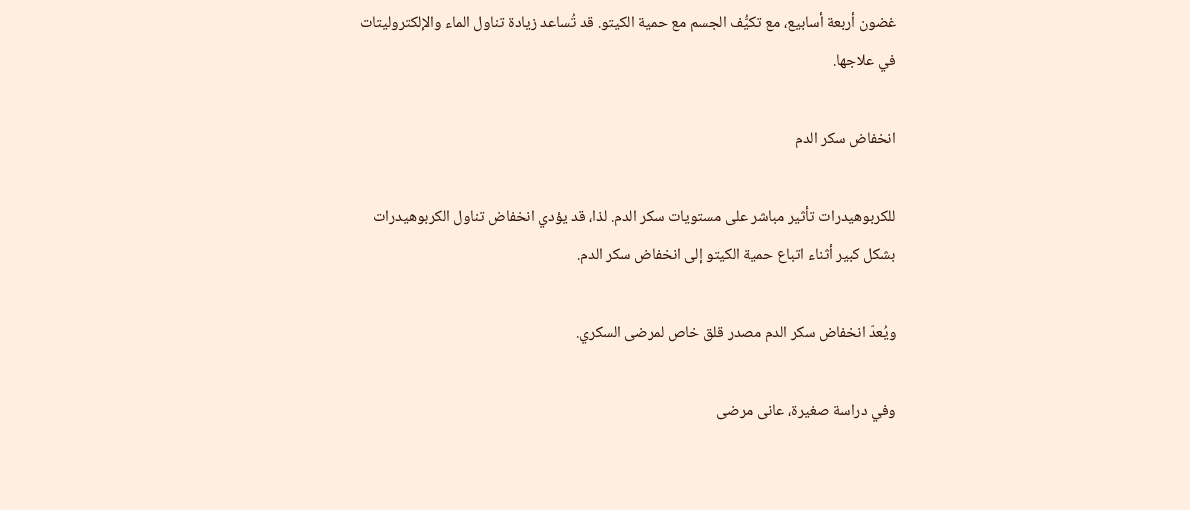غضون أربعة أسابيع، مع تكيُّف الجسم مع حمية الكيتو. قد تُساعد زيادة تناول الماء والإلكتروليتات في علاجها.

انخفاض سكر الدم

للكربوهيدرات تأثير مباشر على مستويات سكر الدم. لذا، قد يؤدي انخفاض تناول الكربوهيدرات بشكل كبير أثناء اتباع حمية الكيتو إلى انخفاض سكر الدم.

ويُعدّ انخفاض سكر الدم مصدر قلق خاص لمرضى السكري.

وفي دراسة صغيرة، عانى مرضى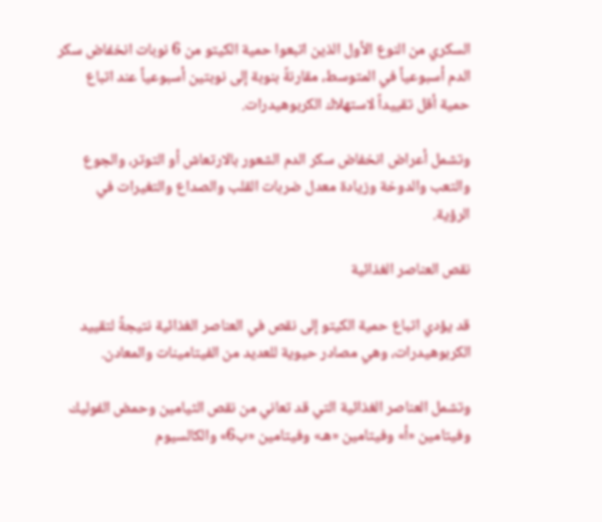السكري من النوع الأول الذين اتبعوا حمية الكيتو من 6 نوبات انخفاض سكر الدم أسبوعياً في المتوسط، مقارنةً بنوبة إلى نوبتين أسبوعياً عند اتباع حمية أقل تقييداً لاستهلاك الكربوهيدرات.

وتشمل أعراض انخفاض سكر الدم الشعور بالارتعاش أو التوتر، والجوع والتعب والدوخة وزيادة معدل ضربات القلب والصداع والتغيرات في الرؤية.

نقص العناصر الغذائية

قد يؤدي اتباع حمية الكيتو إلى نقص في العناصر الغذائية نتيجةً لتقييد الكربوهيدرات، وهي مصادر حيوية للعديد من الفيتامينات والمعادن.

وتشمل العناصر الغذائية التي قد تعاني من نقص الثيامين وحمض الفوليك وفيتامين «أ» وفيتامين «هـ» وفيتامين «ب6» والكالسيوم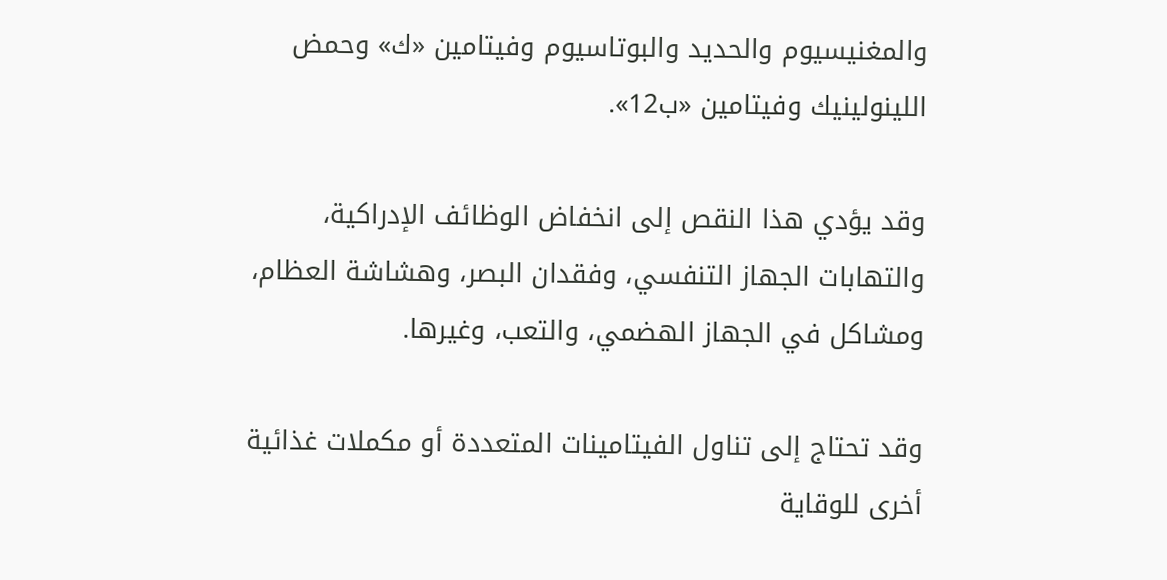والمغنيسيوم والحديد والبوتاسيوم وفيتامين «ك» وحمض اللينولينيك وفيتامين «ب12».

وقد يؤدي هذا النقص إلى انخفاض الوظائف الإدراكية، والتهابات الجهاز التنفسي، وفقدان البصر، وهشاشة العظام، ومشاكل في الجهاز الهضمي، والتعب، وغيرها.

وقد تحتاج إلى تناول الفيتامينات المتعددة أو مكملات غذائية أخرى للوقاية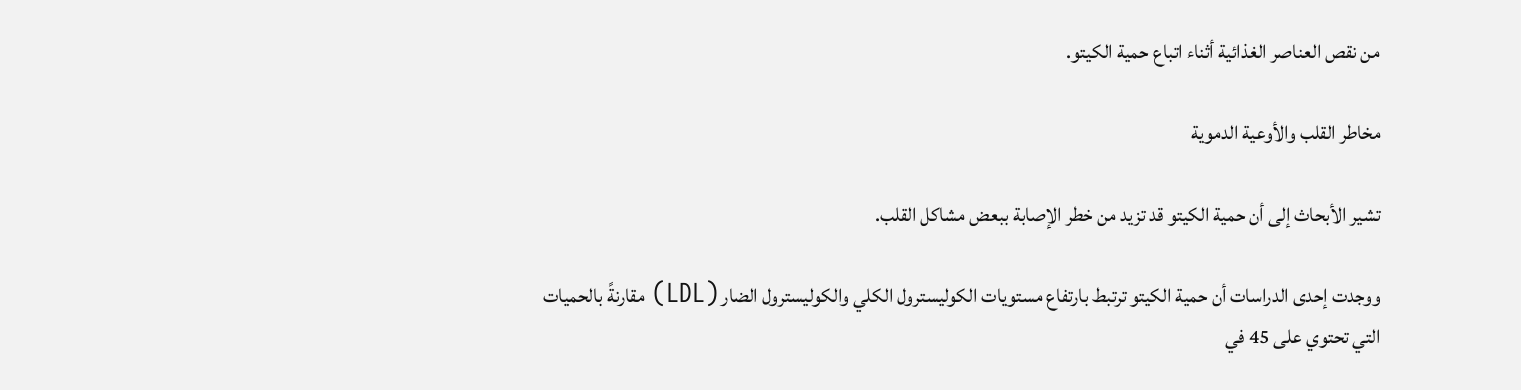من نقص العناصر الغذائية أثناء اتباع حمية الكيتو.

مخاطر القلب والأوعية الدموية

تشير الأبحاث إلى أن حمية الكيتو قد تزيد من خطر الإصابة ببعض مشاكل القلب.

ووجدت إحدى الدراسات أن حمية الكيتو ترتبط بارتفاع مستويات الكوليسترول الكلي والكوليسترول الضار (LDL) مقارنةً بالحميات التي تحتوي على 45 في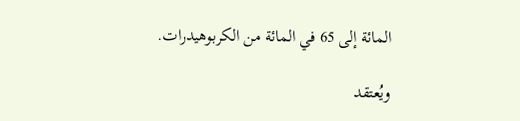المائة إلى 65 في المائة من الكربوهيدرات.

ويُعتقد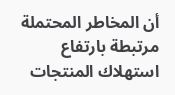أن المخاطر المحتملة مرتبطة بارتفاع استهلاك المنتجات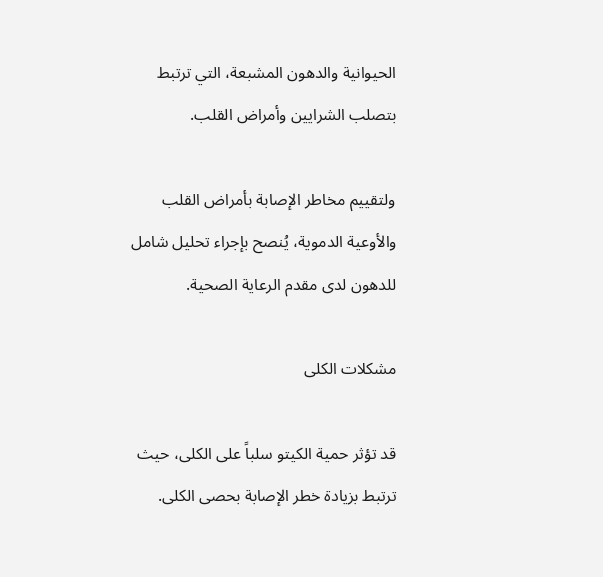الحيوانية والدهون المشبعة، التي ترتبط بتصلب الشرايين وأمراض القلب.

ولتقييم مخاطر الإصابة بأمراض القلب والأوعية الدموية، يُنصح بإجراء تحليل شامل للدهون لدى مقدم الرعاية الصحية.

مشكلات الكلى

قد تؤثر حمية الكيتو سلباً على الكلى، حيث ترتبط بزيادة خطر الإصابة بحصى الكلى.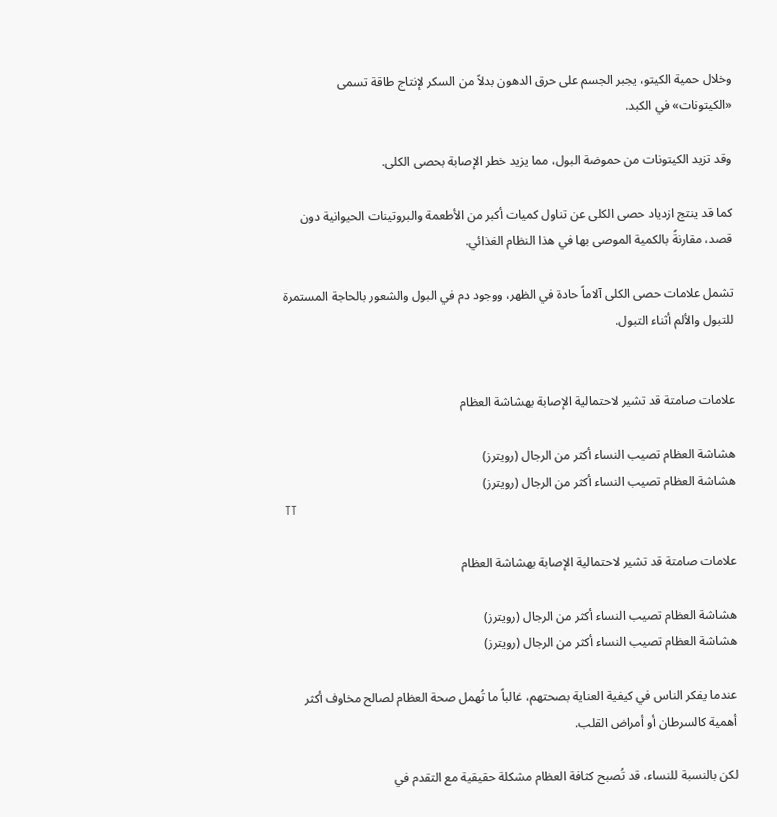وخلال حمية الكيتو، يجبر الجسم على حرق الدهون بدلاً من السكر لإنتاج طاقة تسمى «الكيتونات» في الكبد.

وقد تزيد الكيتونات من حموضة البول، مما يزيد خطر الإصابة بحصى الكلى.

كما قد ينتج ازدياد حصى الكلى عن تناول كميات أكبر من الأطعمة والبروتينات الحيوانية دون قصد، مقارنةً بالكمية الموصى بها في هذا النظام الغذائي.

تشمل علامات حصى الكلى آلاماً حادة في الظهر، ووجود دم في البول والشعور بالحاجة المستمرة للتبول والألم أثناء التبول.


علامات صامتة قد تشير لاحتمالية الإصابة بهشاشة العظام

هشاشة العظام تصيب النساء أكثر من الرجال (رويترز)
هشاشة العظام تصيب النساء أكثر من الرجال (رويترز)
TT

علامات صامتة قد تشير لاحتمالية الإصابة بهشاشة العظام

هشاشة العظام تصيب النساء أكثر من الرجال (رويترز)
هشاشة العظام تصيب النساء أكثر من الرجال (رويترز)

عندما يفكر الناس في كيفية العناية بصحتهم، غالباً ما تُهمل صحة العظام لصالح مخاوف أكثر أهمية كالسرطان أو أمراض القلب.

لكن بالنسبة للنساء، قد تُصبح كثافة العظام مشكلة حقيقية مع التقدم في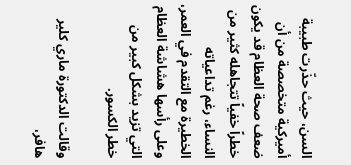السن، حيث حذّرت طبيبة أميركية متخصصة من أن ضعف صحة العظام قد يكون خطراً خفياً تتجاهله كثير من النساء، رغم تداعياته الخطيرة مع التقدم في العمر، وعلى رأسها هشاشة العظام التي تزيد بشكل كبير من خطر الكسور.

وقالت الدكتورة ماري كلير هافر،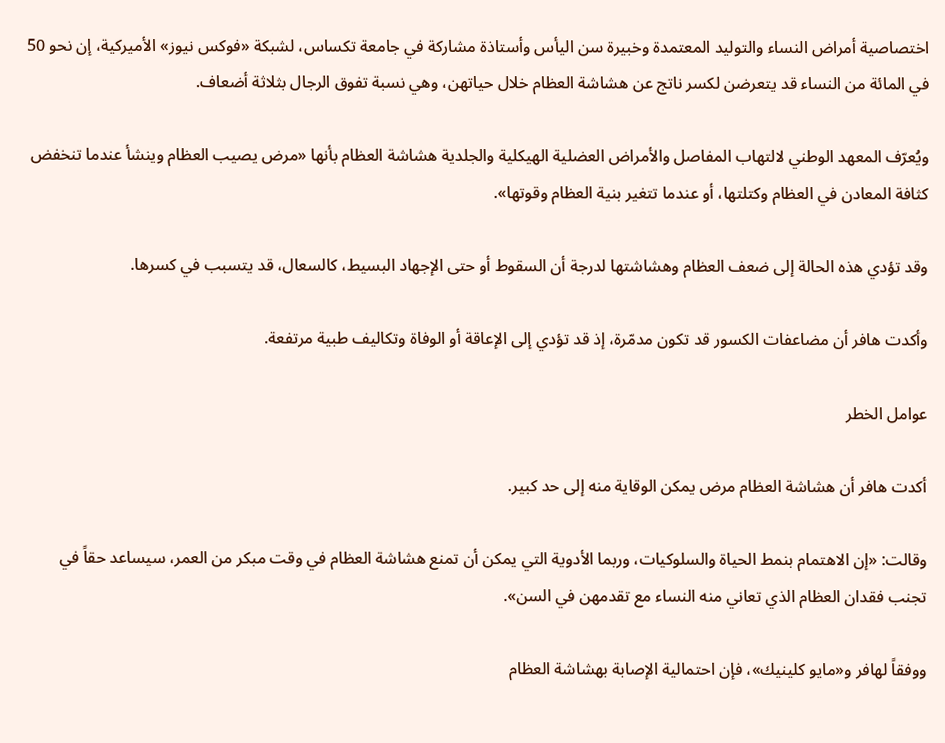اختصاصية أمراض النساء والتوليد المعتمدة وخبيرة سن اليأس وأستاذة مشاركة في جامعة تكساس، لشبكة «فوكس نيوز» الأميركية، إن نحو 50 في المائة من النساء قد يتعرضن لكسر ناتج عن هشاشة العظام خلال حياتهن، وهي نسبة تفوق الرجال بثلاثة أضعاف.

ويُعرّف المعهد الوطني لالتهاب المفاصل والأمراض العضلية الهيكلية والجلدية هشاشة العظام بأنها «مرض يصيب العظام وينشأ عندما تنخفض كثافة المعادن في العظام وكتلتها، أو عندما تتغير بنية العظام وقوتها».

وقد تؤدي هذه الحالة إلى ضعف العظام وهشاشتها لدرجة أن السقوط أو حتى الإجهاد البسيط، كالسعال، قد يتسبب في كسرها.

وأكدت هافر أن مضاعفات الكسور قد تكون مدمّرة، إذ قد تؤدي إلى الإعاقة أو الوفاة وتكاليف طبية مرتفعة.

عوامل الخطر

أكدت هافر أن هشاشة العظام مرض يمكن الوقاية منه إلى حد كبير.

وقالت: «إن الاهتمام بنمط الحياة والسلوكيات، وربما الأدوية التي يمكن أن تمنع هشاشة العظام في وقت مبكر من العمر، سيساعد حقاً في تجنب فقدان العظام الذي تعاني منه النساء مع تقدمهن في السن».

ووفقاً لهافر و«مايو كلينيك»، فإن احتمالية الإصابة بهشاشة العظام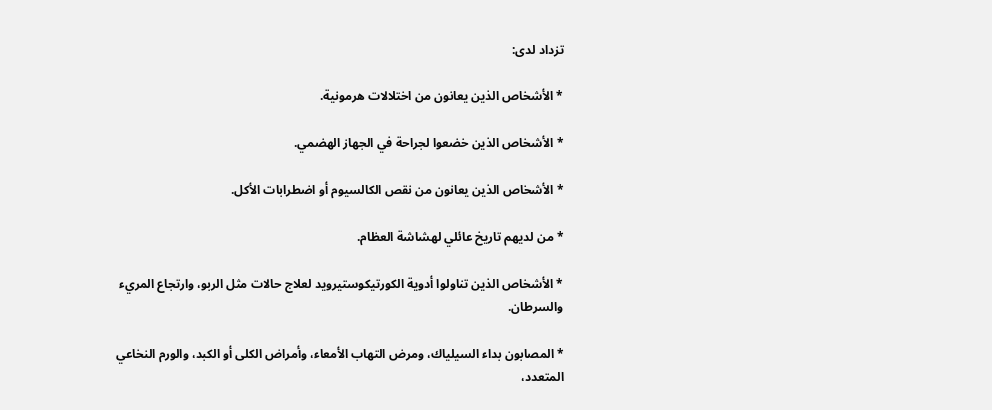تزداد لدى:

* الأشخاص الذين يعانون من اختلالات هرمونية.

* الأشخاص الذين خضعوا لجراحة في الجهاز الهضمي.

* الأشخاص الذين يعانون من نقص الكالسيوم أو اضطرابات الأكل.

* من لديهم تاريخ عائلي لهشاشة العظام.

* الأشخاص الذين تناولوا أدوية الكورتيكوستيرويد لعلاج حالات مثل الربو، وارتجاع المريء والسرطان.

* المصابون بداء السيلياك، ومرض التهاب الأمعاء، وأمراض الكلى أو الكبد، والورم النخاعي المتعدد،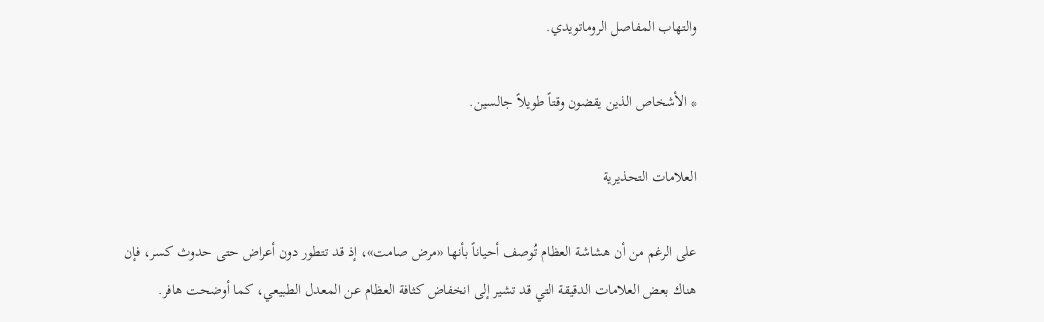والتهاب المفاصل الروماتويدي.

* الأشخاص الذين يقضون وقتاً طويلاً جالسين.

العلامات التحذيرية

على الرغم من أن هشاشة العظام تُوصف أحياناً بأنها «مرض صامت»، إذ قد تتطور دون أعراض حتى حدوث كسر، فإن هناك بعض العلامات الدقيقة التي قد تشير إلى انخفاض كثافة العظام عن المعدل الطبيعي، كما أوضحت هافر.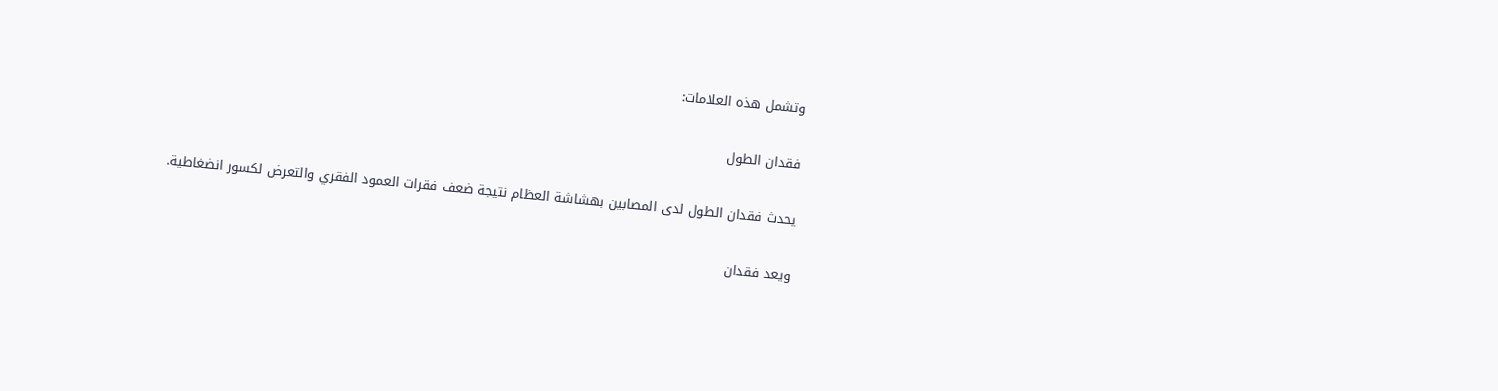وتشمل هذه العلامات:

فقدان الطول

يحدث فقدان الطول لدى المصابين بهشاشة العظام نتيجة ضعف فقرات العمود الفقري والتعرض لكسور انضغاطية.

ويعد فقدان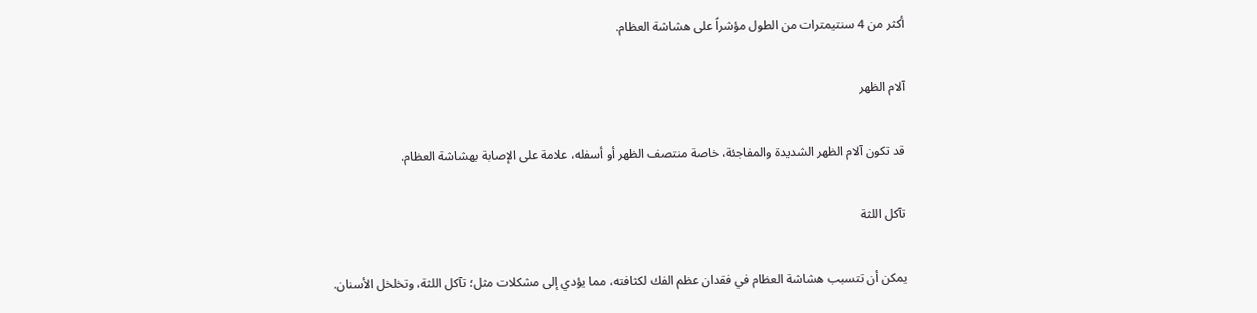أكثر من 4 سنتيمترات من الطول مؤشراً على هشاشة العظام.

آلام الظهر

قد تكون آلام الظهر الشديدة والمفاجئة، خاصة منتصف الظهر أو أسفله، علامة على الإصابة بهشاشة العظام.

تآكل اللثة

يمكن أن تتسبب هشاشة العظام في فقدان عظم الفك لكثافته، مما يؤدي إلى مشكلات مثل؛ تآكل اللثة، وتخلخل الأسنان.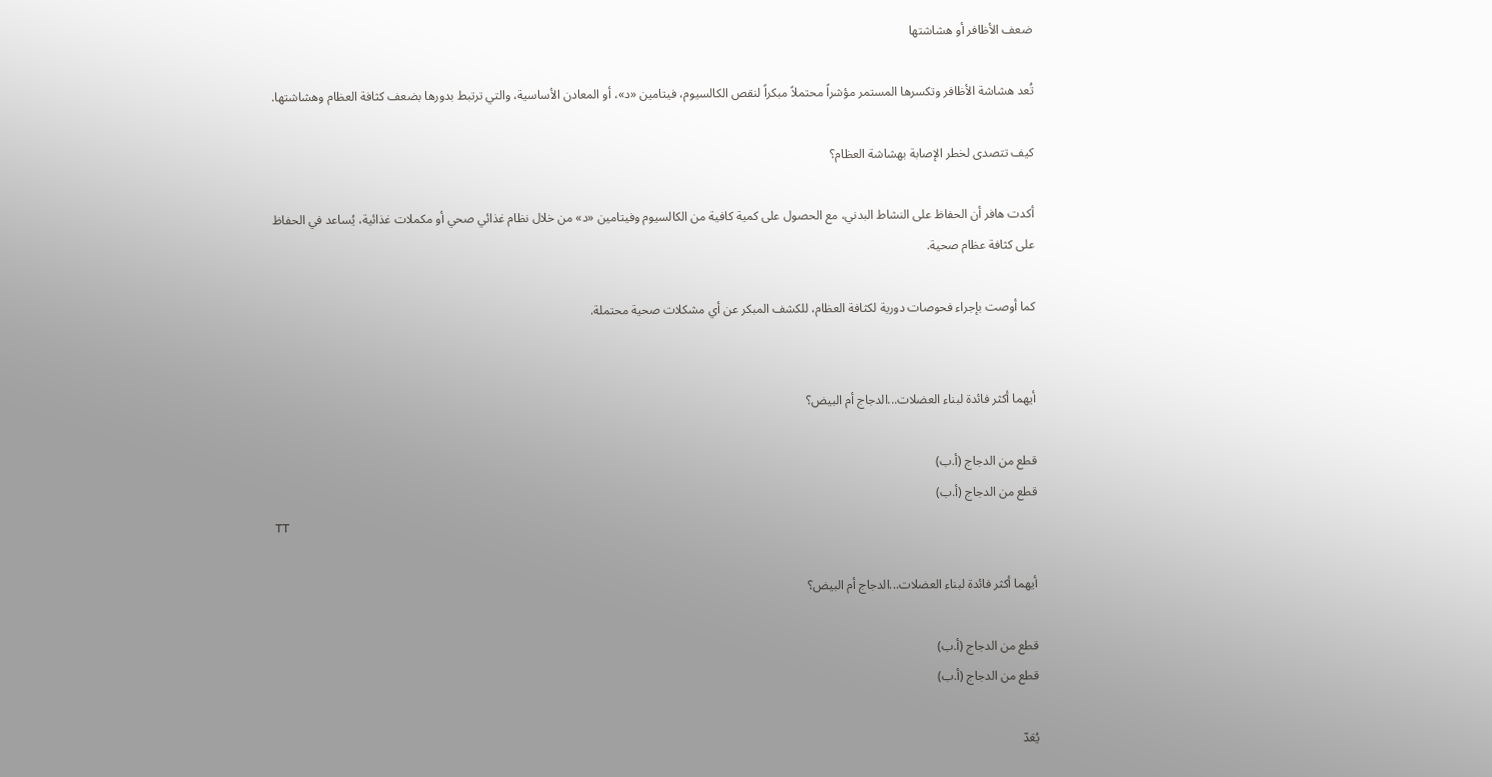ضعف الأظافر أو هشاشتها

تُعد هشاشة الأظافر وتكسرها المستمر مؤشراً محتملاً مبكراً لنقص الكالسيوم، فيتامين «د»، أو المعادن الأساسية، والتي ترتبط بدورها بضعف كثافة العظام وهشاشتها.

كيف تتصدى لخطر الإصابة بهشاشة العظام؟

أكدت هافر أن الحفاظ على النشاط البدني، مع الحصول على كمية كافية من الكالسيوم وفيتامين «د» من خلال نظام غذائي صحي أو مكملات غذائية، يُساعد في الحفاظ على كثافة عظام صحية.

كما أوصت بإجراء فحوصات دورية لكثافة العظام، للكشف المبكر عن أي مشكلات صحية محتملة.


أيهما أكثر فائدة لبناء العضلات...الدجاج أم البيض؟

قطع من الدجاج (أ.ب)
قطع من الدجاج (أ.ب)
TT

أيهما أكثر فائدة لبناء العضلات...الدجاج أم البيض؟

قطع من الدجاج (أ.ب)
قطع من الدجاج (أ.ب)

يُعَدّ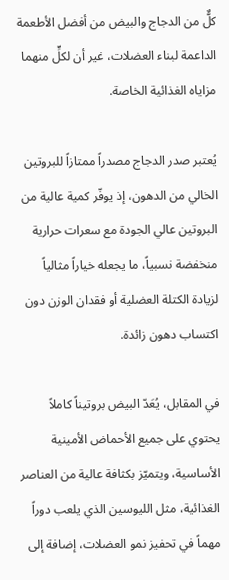كلٌّ من الدجاج والبيض من أفضل الأطعمة الداعمة لبناء العضلات، غير أن لكلٍّ منهما مزاياه الغذائية الخاصة.

يُعتبر صدر الدجاج مصدراً ممتازاً للبروتين الخالي من الدهون، إذ يوفّر كمية عالية من البروتين عالي الجودة مع سعرات حرارية منخفضة نسبياً، ما يجعله خياراً مثالياً لزيادة الكتلة العضلية أو فقدان الوزن دون اكتساب دهون زائدة.

في المقابل، يُعَدّ البيض بروتيناً كاملاً يحتوي على جميع الأحماض الأمينية الأساسية، ويتميّز بكثافة عالية من العناصر الغذائية، مثل الليوسين الذي يلعب دوراً مهماً في تحفيز نمو العضلات، إضافة إلى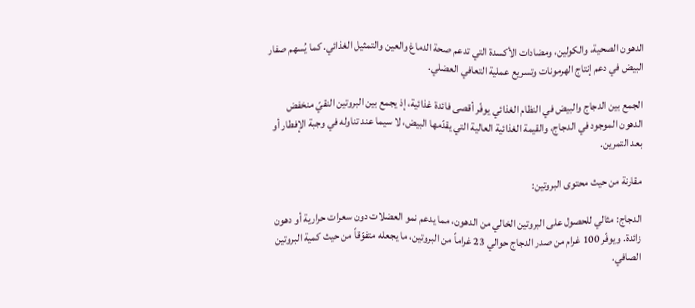الدهون الصحية، والكولين، ومضادات الأكسدة التي تدعم صحة الدماغ والعين والتمثيل الغذائي. كما يُسهم صفار البيض في دعم إنتاج الهرمونات وتسريع عملية التعافي العضلي.

الجمع بين الدجاج والبيض في النظام الغذائي يوفّر أقصى فائدة غذائية، إذ يجمع بين البروتين النقيّ منخفض الدهون الموجود في الدجاج، والقيمة الغذائية العالية التي يقدّمها البيض، لا سيما عند تناوله في وجبة الإفطار أو بعد التمرين.

مقارنة من حيث محتوى البروتين:

الدجاج: مثالي للحصول على البروتين الخالي من الدهون، مما يدعم نمو العضلات دون سعرات حرارية أو دهون زائدة. ويوفّر 100 غرام من صدر الدجاج حوالي 23 غراماً من البروتين، ما يجعله متفوّقاً من حيث كمية البروتين الصافي.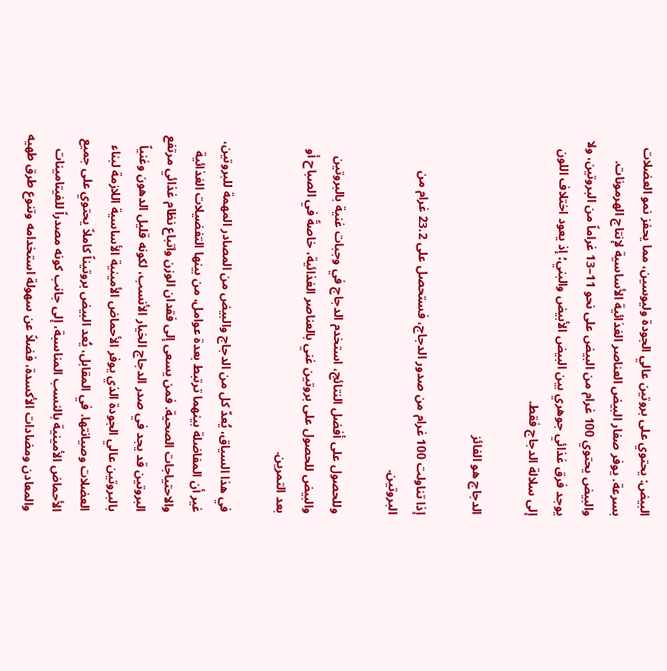البيض: يحتوي على بروتين عالي الجودة وليوسين، مما يحفز نمو العضلات بسرعة. يوفر صفار البيض العناصر الغذائية الأساسية لإنتاج الهرمونات. والبيض يحتوي 100 غرام من البيض على نحو 11–13 غراماً من البروتين، ولا يوجد فرق غذائي جوهري بين البيض الأبيض والبني؛ إذ يعود اختلاف اللون إلى سلالة الدجاج فقط.

الدجاج هو الفائز

إذا تناولت 100 غرام من صدور الدجاج، فستحصل على 23.2 غرام من البروتين.

وللحصول على أفضل النتائج، استخدم الدجاج في وجبات غنية بالبروتين والبيض للحصول على بروتين غني بالعناصر الغذائية، خاصةً في الصباح أو بعد التمرين.

في هذا السياق، يُعدّ كل من الدجاج والبيض من المصادر المهمة للبروتين، غير أن المفاضلة بينهما ترتبط بعدة عوامل، من بينها التفضيلات الغذائية والاحتياجات الصحية. فمن يسعى إلى فقدان الوزن واتباع نظام غذائي مرتفع البروتين قد يجد في صدر الدجاج الخيار الأنسب، لكونه قليل الدهون وغنياً بالبروتين عالي الجودة الذي يوفر الأحماض الأمينية الأساسية اللازمة لبناء العضلات وصيانتها. في المقابل، يُعد البيض بروتيناً كاملاً يحتوي على جميع الأحماض الأمينية بالنسب المناسبة، إلى جانب كونه مصدراً للفيتامينات والمعادن ومضادات الأكسدة، فضلاً عن سهولة استخدامه وتنوع طرق طهيه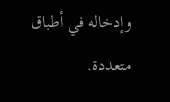وإدخاله في أطباق متعددة.